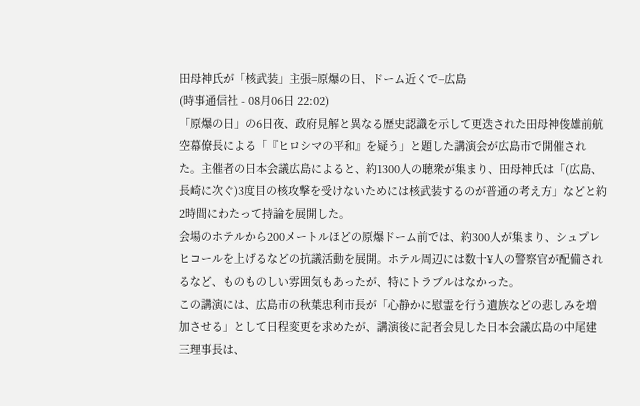田母神氏が「核武装」主張=原爆の日、ドーム近くで−広島
(時事通信社 - 08月06日 22:02)
「原爆の日」の6日夜、政府見解と異なる歴史認識を示して更迭された田母神俊雄前航空幕僚長による「『ヒロシマの平和』を疑う」と題した講演会が広島市で開催された。主催者の日本会議広島によると、約1300人の聴衆が集まり、田母神氏は「(広島、長崎に次ぐ)3度目の核攻撃を受けないためには核武装するのが普通の考え方」などと約2時間にわたって持論を展開した。
会場のホテルから200メートルほどの原爆ドーム前では、約300人が集まり、シュプレヒコールを上げるなどの抗議活動を展開。ホテル周辺には数十¥人の警察官が配備されるなど、ものものしい雰囲気もあったが、特にトラブルはなかった。
この講演には、広島市の秋葉忠利市長が「心静かに慰霊を行う遺族などの悲しみを増加させる」として日程変更を求めたが、講演後に記者会見した日本会議広島の中尾建三理事長は、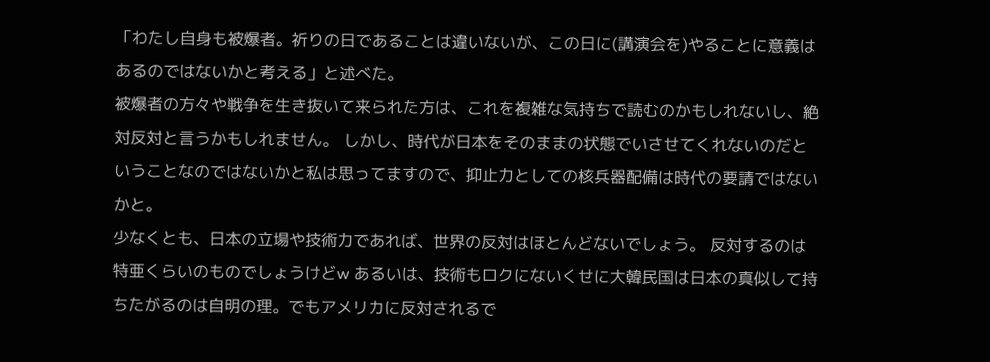「わたし自身も被爆者。祈りの日であることは違いないが、この日に(講演会を)やることに意義はあるのではないかと考える」と述べた。
被爆者の方々や戦争を生き抜いて来られた方は、これを複雑な気持ちで読むのかもしれないし、絶対反対と言うかもしれません。 しかし、時代が日本をそのままの状態でいさせてくれないのだということなのではないかと私は思ってますので、抑止力としての核兵器配備は時代の要請ではないかと。
少なくとも、日本の立場や技術力であれば、世界の反対はほとんどないでしょう。 反対するのは特亜くらいのものでしょうけどw あるいは、技術もロクにないくせに大韓民国は日本の真似して持ちたがるのは自明の理。でもアメリカに反対されるで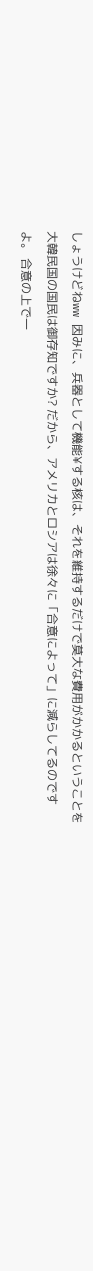しょうけどねww 因みに、兵器として機能¥する核は、それを維持するだけで莫大な費用がかかるということを大韓民国の国民は御存知ですか? だから、アメリカとロシアは徐々に「合意によって」に減らしてるのですよ。 合意の上で一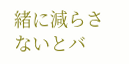緒に減らさないとバ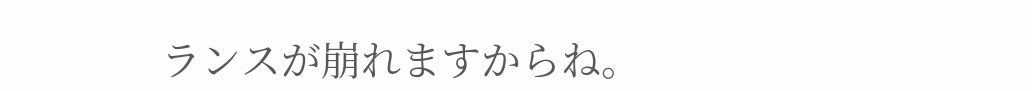ランスが崩れますからね。